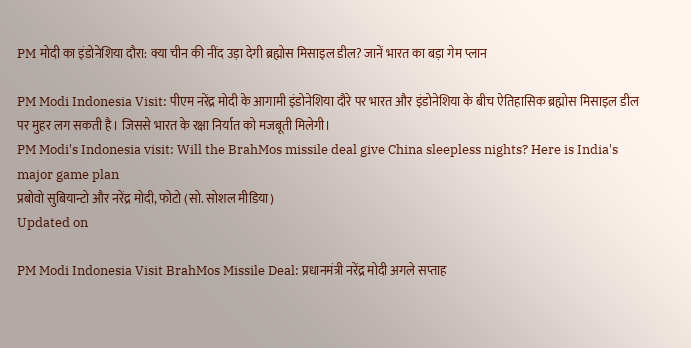PM मोदी का इंडोनेशिया दौरा: क्या चीन की नींद उड़ा देगी ब्रह्मोस मिसाइल डील? जानें भारत का बड़ा गेम प्लान

PM Modi Indonesia Visit: पीएम नरेंद्र मोदी के आगामी इंडोनेशिया दौरे पर भारत और इंडोनेशिया के बीच ऐतिहासिक ब्रह्मोस मिसाइल डील पर मुहर लग सकती है। जिससे भारत के रक्षा निर्यात को मजबूती मिलेगी।
PM Modi's Indonesia visit: Will the BrahMos missile deal give China sleepless nights? Here is India's major game plan
प्रबोवो सुबियान्टो और नरेंद्र मोदी, फोटो (सो. सोशल मीडिया)
Updated on

PM Modi Indonesia Visit BrahMos Missile Deal: प्रधानमंत्री नरेंद्र मोदी अगले सप्ताह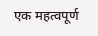एक महत्वपूर्ण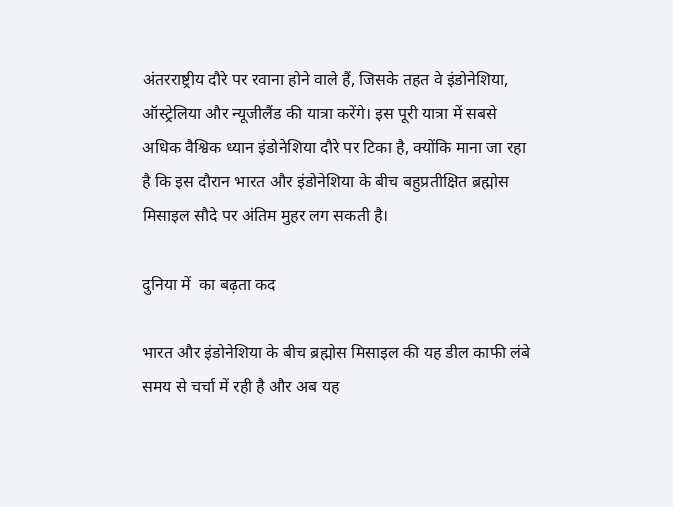अंतरराष्ट्रीय दौरे पर रवाना होने वाले हैं, जिसके तहत वे इंडोनेशिया, ऑस्ट्रेलिया और न्यूजीलैंड की यात्रा करेंगे। इस पूरी यात्रा में सबसे अधिक वैश्विक ध्यान इंडोनेशिया दौरे पर टिका है, क्योंकि माना जा रहा है कि इस दौरान भारत और इंडोनेशिया के बीच बहुप्रतीक्षित ब्रह्मोस मिसाइल सौदे पर अंतिम मुहर लग सकती है।

दुनिया में  का बढ़ता कद

भारत और इंडोनेशिया के बीच ब्रह्मोस मिसाइल की यह डील काफी लंबे समय से चर्चा में रही है और अब यह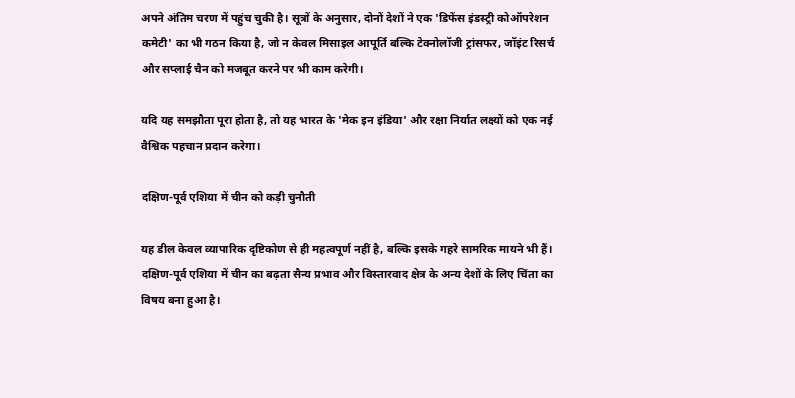अपने अंतिम चरण में पहुंच चुकी है। सूत्रों के अनुसार, दोनों देशों ने एक 'डिफेंस इंडस्ट्री कोऑपरेशन कमेटी' का भी गठन किया है, जो न केवल मिसाइल आपूर्ति बल्कि टेक्नोलॉजी ट्रांसफर, जॉइंट रिसर्च और सप्लाई चैन को मजबूत करने पर भी काम करेगी।

यदि यह समझौता पूरा होता है, तो यह भारत के 'मेक इन इंडिया' और रक्षा निर्यात लक्ष्यों को एक नई वैश्विक पहचान प्रदान करेगा।

दक्षिण-पूर्व एशिया में चीन को कड़ी चुनौती

यह डील केवल व्यापारिक दृष्टिकोण से ही महत्वपूर्ण नहीं है, बल्कि इसके गहरे सामरिक मायने भी हैं। दक्षिण-पूर्व एशिया में चीन का बढ़ता सैन्य प्रभाव और विस्तारवाद क्षेत्र के अन्य देशों के लिए चिंता का विषय बना हुआ है।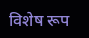विशेष रूप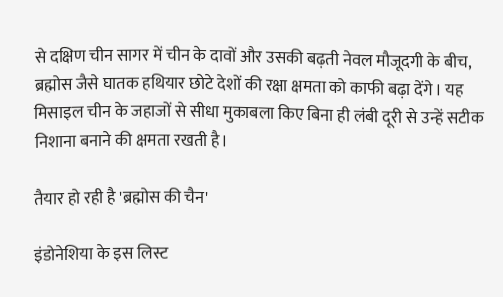से दक्षिण चीन सागर में चीन के दावों और उसकी बढ़ती नेवल मौजूदगी के बीच, ब्रह्मोस जैसे घातक हथियार छोटे देशों की रक्षा क्षमता को काफी बढ़ा देंगे। यह मिसाइल चीन के जहाजों से सीधा मुकाबला किए बिना ही लंबी दूरी से उन्हें सटीक निशाना बनाने की क्षमता रखती है।

तैयार हो रही है 'ब्रह्मोस की चैन'

इंडोनेशिया के इस लिस्ट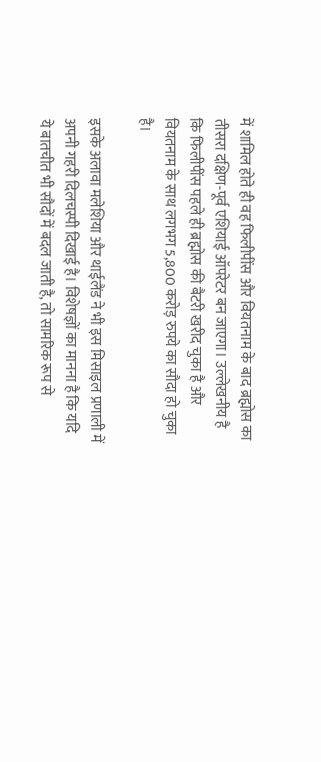में शामिल होते ही वह फिलीपींस और वियतनाम के बाद ब्रह्मोस का तीसरा दक्षिण-पूर्व एशियाई ऑपरेटर बन जाएगा। उल्लेखनीय है कि फिलीपींस पहले ही ब्रह्मोस की बैटरी खरीद चुका है और वियतनाम के साथ लगभग 5,800 करोड़ रुपये का सौदा हो चुका है।

इसके अलावा मलेशिया और थाईलैंड ने भी इस मिसाइल प्रणाली में अपनी गहरी दिलचस्पी दिखाई है। विशेषज्ञों का मानना है कि यदि ये बातचीत भी सौदों में बदल जाती है, तो सामरिक रूप से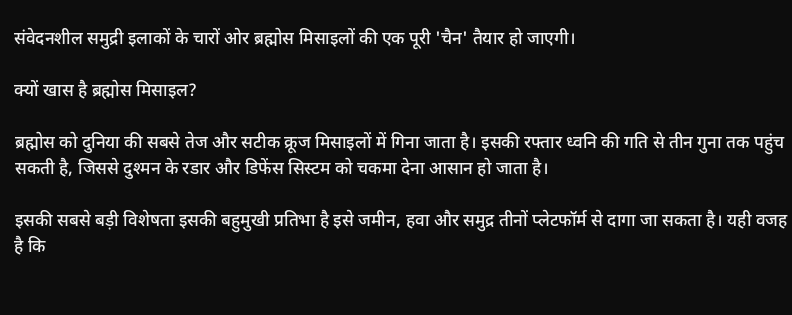संवेदनशील समुद्री इलाकों के चारों ओर ब्रह्मोस मिसाइलों की एक पूरी 'चैन' तैयार हो जाएगी।

क्यों खास है ब्रह्मोस मिसाइल?

ब्रह्मोस को दुनिया की सबसे तेज और सटीक क्रूज मिसाइलों में गिना जाता है। इसकी रफ्तार ध्वनि की गति से तीन गुना तक पहुंच सकती है, जिससे दुश्मन के रडार और डिफेंस सिस्टम को चकमा देना आसान हो जाता है।

इसकी सबसे बड़ी विशेषता इसकी बहुमुखी प्रतिभा है इसे जमीन, हवा और समुद्र तीनों प्लेटफॉर्म से दागा जा सकता है। यही वजह है कि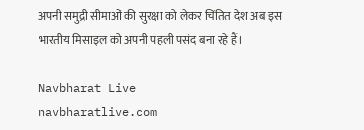अपनी समुद्री सीमाओं की सुरक्षा को लेकर चिंतित देश अब इस भारतीय मिसाइल को अपनी पहली पसंद बना रहे हैं।

Navbharat Live
navbharatlive.com